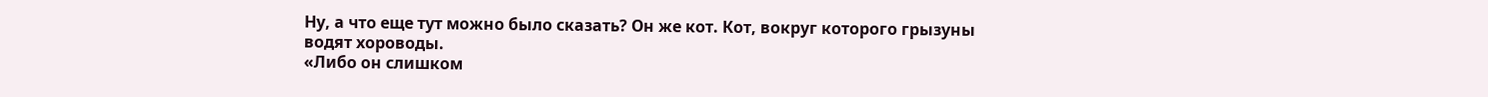Ну, а что еще тут можно было сказать? Он же кот. Кот, вокруг которого грызуны водят хороводы.
«Либо он слишком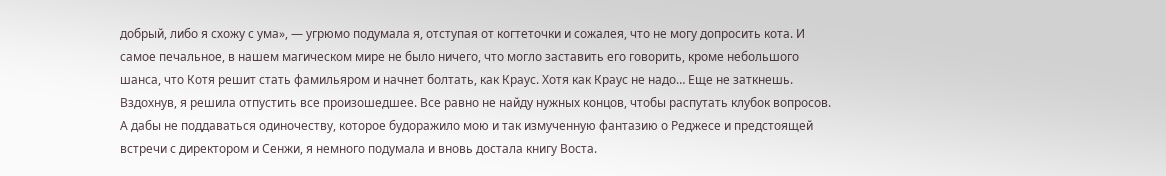добрый, либо я схожу с ума», — угрюмо подумала я, отступая от когтеточки и сожалея, что не могу допросить кота. И самое печальное, в нашем магическом мире не было ничего, что могло заставить его говорить, кроме небольшого шанса, что Котя решит стать фамильяром и начнет болтать, как Краус. Хотя как Краус не надо… Еще не заткнешь.
Вздохнув, я решила отпустить все произошедшее. Все равно не найду нужных концов, чтобы распутать клубок вопросов. А дабы не поддаваться одиночеству, которое будоражило мою и так измученную фантазию о Реджесе и предстоящей встречи с директором и Сенжи, я немного подумала и вновь достала книгу Воста.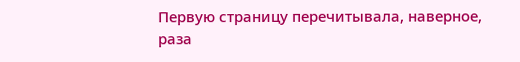Первую страницу перечитывала, наверное, раза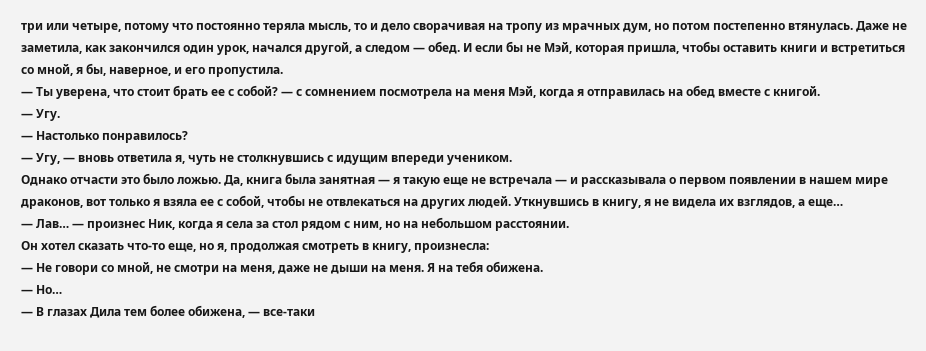три или четыре, потому что постоянно теряла мысль, то и дело сворачивая на тропу из мрачных дум, но потом постепенно втянулась. Даже не заметила, как закончился один урок, начался другой, а следом — обед. И если бы не Мэй, которая пришла, чтобы оставить книги и встретиться со мной, я бы, наверное, и его пропустила.
— Ты уверена, что стоит брать ее с собой? — с сомнением посмотрела на меня Мэй, когда я отправилась на обед вместе с книгой.
— Угу.
— Настолько понравилось?
— Угу, — вновь ответила я, чуть не столкнувшись с идущим впереди учеником.
Однако отчасти это было ложью. Да, книга была занятная — я такую еще не встречала — и рассказывала о первом появлении в нашем мире драконов, вот только я взяла ее с собой, чтобы не отвлекаться на других людей. Уткнувшись в книгу, я не видела их взглядов, а еще…
— Лав… — произнес Ник, когда я села за стол рядом с ним, но на небольшом расстоянии.
Он хотел сказать что-то еще, но я, продолжая смотреть в книгу, произнесла:
— Не говори со мной, не смотри на меня, даже не дыши на меня. Я на тебя обижена.
— Но…
— В глазах Дила тем более обижена, — все-таки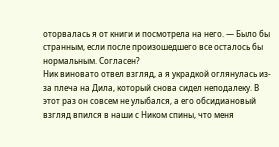оторвалась я от книги и посмотрела на него. — Было бы странным, если после произошедшего все осталось бы нормальным. Согласен?
Ник виновато отвел взгляд, а я украдкой оглянулась из-за плеча на Дила, который снова сидел неподалеку. В этот раз он совсем не улыбался, а его обсидиановый взгляд впился в наши с Ником спины, что меня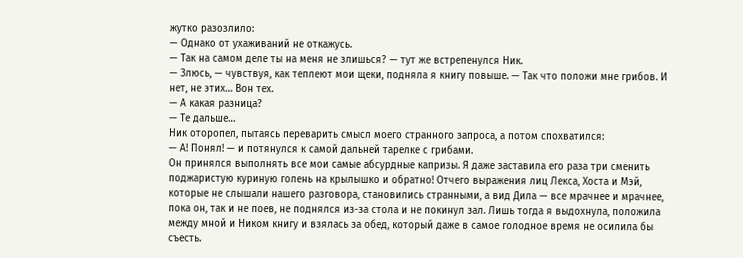жутко разозлило:
— Однако от ухаживаний не откажусь.
— Так на самом деле ты на меня не злишься? — тут же встрепенулся Ник.
— Злюсь, — чувствуя, как теплеют мои щеки, подняла я книгу повыше. — Так что положи мне грибов. И нет, не этих… Вон тех.
— А какая разница?
— Те дальше…
Ник оторопел, пытаясь переварить смысл моего странного запроса, а потом спохватился:
— А! Понял! — и потянулся к самой дальней тарелке с грибами.
Он принялся выполнять все мои самые абсурдные капризы. Я даже заставила его раза три сменить поджаристую куриную голень на крылышко и обратно! Отчего выражения лиц Лекса, Хоста и Мэй, которые не слышали нашего разговора, становились странными, а вид Дила — все мрачнее и мрачнее, пока он, так и не поев, не поднялся из-за стола и не покинул зал. Лишь тогда я выдохнула, положила между мной и Ником книгу и взялась за обед, который даже в самое голодное время не осилила бы съесть.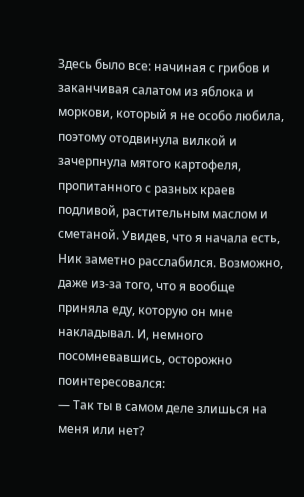Здесь было все: начиная с грибов и заканчивая салатом из яблока и моркови, который я не особо любила, поэтому отодвинула вилкой и зачерпнула мятого картофеля, пропитанного с разных краев подливой, растительным маслом и сметаной. Увидев, что я начала есть, Ник заметно расслабился. Возможно, даже из-за того, что я вообще приняла еду, которую он мне накладывал. И, немного посомневавшись, осторожно поинтересовался:
— Так ты в самом деле злишься на меня или нет?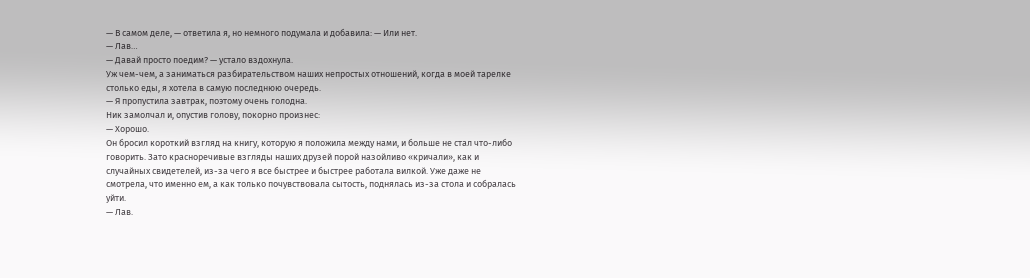— В самом деле, — ответила я, но немного подумала и добавила: — Или нет.
— Лав…
— Давай просто поедим? — устало вздохнула.
Уж чем-чем, а заниматься разбирательством наших непростых отношений, когда в моей тарелке столько еды, я хотела в самую последнюю очередь.
— Я пропустила завтрак, поэтому очень голодна.
Ник замолчал и, опустив голову, покорно произнес:
— Хорошо.
Он бросил короткий взгляд на книгу, которую я положила между нами, и больше не стал что-либо говорить. Зато красноречивые взгляды наших друзей порой назойливо «кричали», как и случайных свидетелей, из-за чего я все быстрее и быстрее работала вилкой. Уже даже не смотрела, что именно ем, а как только почувствовала сытость, поднялась из-за стола и собралась уйти.
— Лав.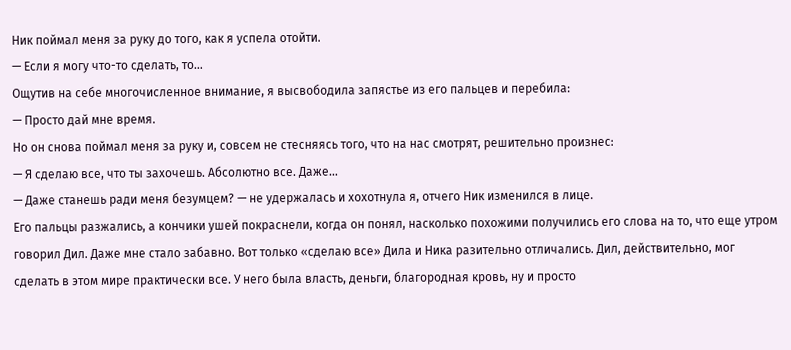Ник поймал меня за руку до того, как я успела отойти.
— Если я могу что-то сделать, то…
Ощутив на себе многочисленное внимание, я высвободила запястье из его пальцев и перебила:
— Просто дай мне время.
Но он снова поймал меня за руку и, совсем не стесняясь того, что на нас смотрят, решительно произнес:
— Я сделаю все, что ты захочешь. Абсолютно все. Даже…
— Даже станешь ради меня безумцем? — не удержалась и хохотнула я, отчего Ник изменился в лице.
Его пальцы разжались, а кончики ушей покраснели, когда он понял, насколько похожими получились его слова на то, что еще утром говорил Дил. Даже мне стало забавно. Вот только «сделаю все» Дила и Ника разительно отличались. Дил, действительно, мог сделать в этом мире практически все. У него была власть, деньги, благородная кровь, ну и просто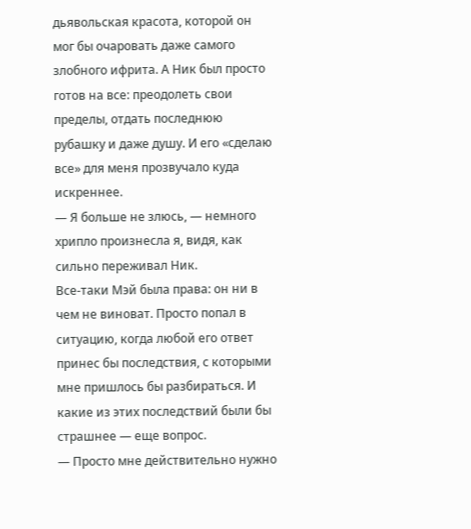дьявольская красота, которой он мог бы очаровать даже самого злобного ифрита. А Ник был просто готов на все: преодолеть свои пределы, отдать последнюю рубашку и даже душу. И его «сделаю все» для меня прозвучало куда искреннее.
— Я больше не злюсь, — немного хрипло произнесла я, видя, как сильно переживал Ник.
Все-таки Мэй была права: он ни в чем не виноват. Просто попал в ситуацию, когда любой его ответ принес бы последствия, с которыми мне пришлось бы разбираться. И какие из этих последствий были бы страшнее — еще вопрос.
— Просто мне действительно нужно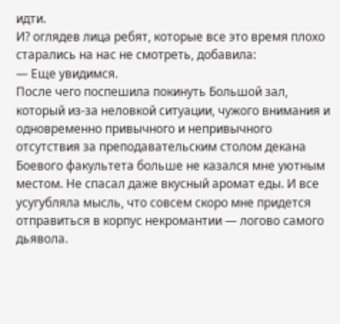идти.
И? оглядев лица ребят, которые все это время плохо старались на нас не смотреть, добавила:
— Еще увидимся.
После чего поспешила покинуть Большой зал, который из-за неловкой ситуации, чужого внимания и одновременно привычного и непривычного отсутствия за преподавательским столом декана Боевого факультета больше не казался мне уютным местом. Не спасал даже вкусный аромат еды. И все усугубляла мысль, что совсем скоро мне придется отправиться в корпус некромантии — логово самого дьявола.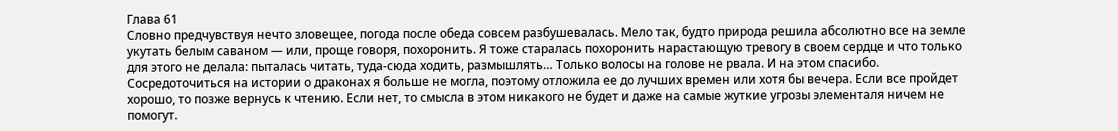Глава 61
Словно предчувствуя нечто зловещее, погода после обеда совсем разбушевалась. Мело так, будто природа решила абсолютно все на земле укутать белым саваном — или, проще говоря, похоронить. Я тоже старалась похоронить нарастающую тревогу в своем сердце и что только для этого не делала: пыталась читать, туда-сюда ходить, размышлять… Только волосы на голове не рвала. И на этом спасибо.
Сосредоточиться на истории о драконах я больше не могла, поэтому отложила ее до лучших времен или хотя бы вечера. Если все пройдет хорошо, то позже вернусь к чтению. Если нет, то смысла в этом никакого не будет и даже на самые жуткие угрозы элементаля ничем не помогут.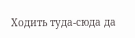Ходить туда-сюда да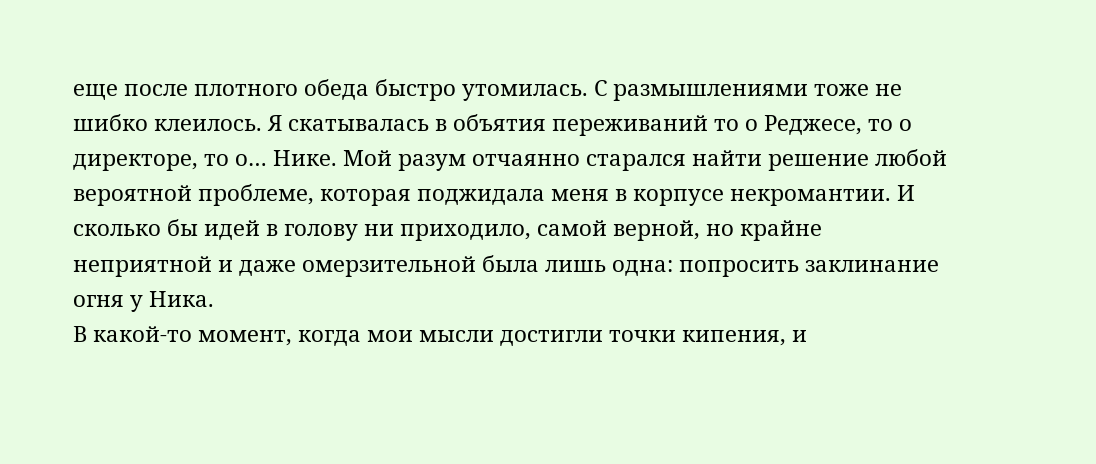еще после плотного обеда быстро утомилась. С размышлениями тоже не шибко клеилось. Я скатывалась в объятия переживаний то о Реджесе, то о директоре, то о… Нике. Мой разум отчаянно старался найти решение любой вероятной проблеме, которая поджидала меня в корпусе некромантии. И сколько бы идей в голову ни приходило, самой верной, но крайне неприятной и даже омерзительной была лишь одна: попросить заклинание огня у Ника.
В какой-то момент, когда мои мысли достигли точки кипения, и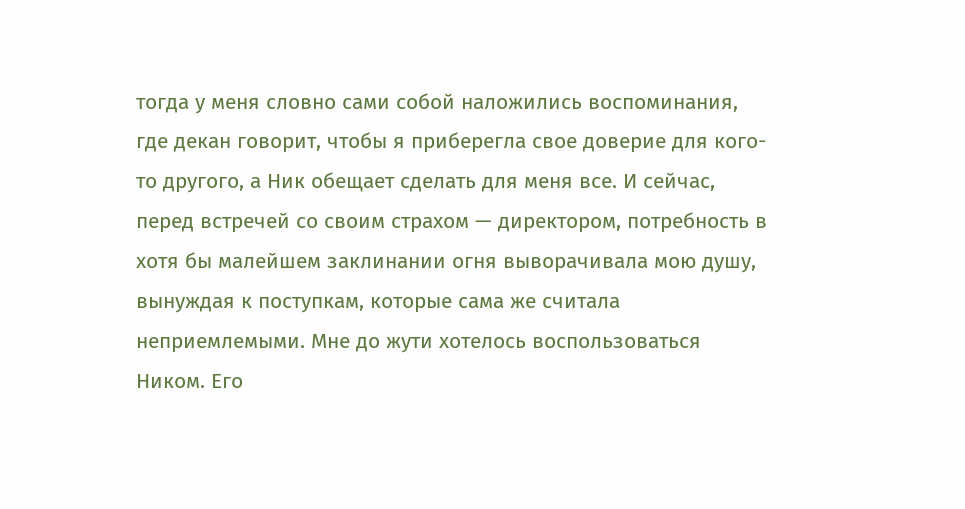тогда у меня словно сами собой наложились воспоминания, где декан говорит, чтобы я приберегла свое доверие для кого-то другого, а Ник обещает сделать для меня все. И сейчас, перед встречей со своим страхом — директором, потребность в хотя бы малейшем заклинании огня выворачивала мою душу, вынуждая к поступкам, которые сама же считала неприемлемыми. Мне до жути хотелось воспользоваться Ником. Его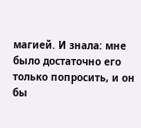магией. И знала: мне было достаточно его только попросить, и он бы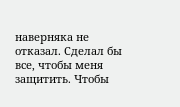наверняка не отказал. Сделал бы все, чтобы меня защитить. Чтобы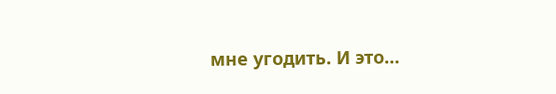мне угодить. И это…